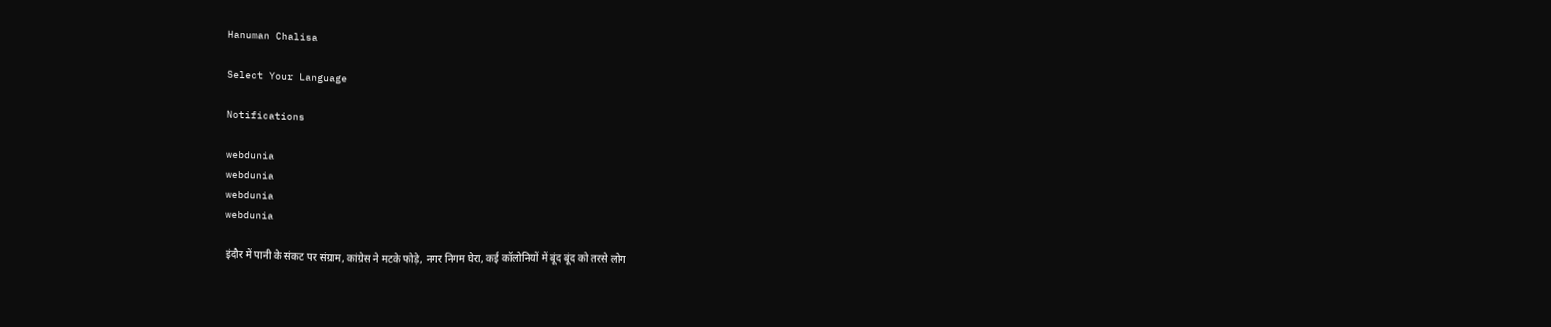Hanuman Chalisa

Select Your Language

Notifications

webdunia
webdunia
webdunia
webdunia

इंदौर में पानी के संकट पर संग्राम, कांग्रेस ने मटके फोड़े, नगर निगम घेरा, कई कॉलोनियों में बूंद बूंद को तरसे लोग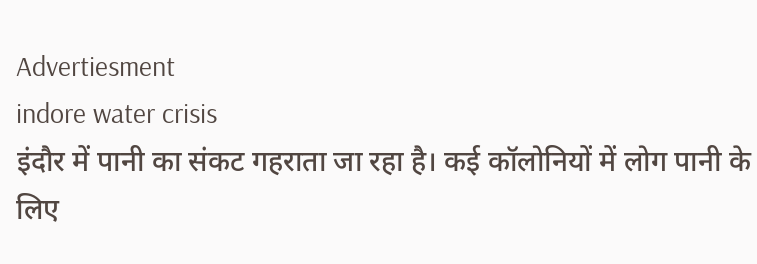Advertiesment
indore water crisis
इंदौर में पानी का संकट गहराता जा रहा है। कई कॉलोनियों में लोग पानी के लिए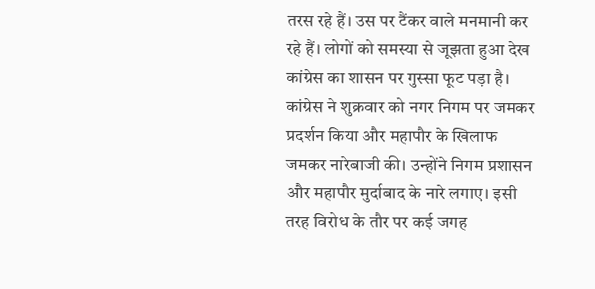तरस रहे हैं। उस पर टैंकर वाले मनमानी कर रहे हैं। लोगों को समस्या से जूझता हुआ देख कांग्रेस का शासन पर गुस्‍सा फूट पड़ा है। कांग्रेस ने शुक्रवार को नगर निगम पर जमकर प्रदर्शन किया और महापौर के खिलाफ जमकर नारेबाजी की। उन्‍होंने निगम प्रशासन और महापौर मुर्दाबाद के नारे लगाए। इसी तरह विरोध के तौर पर कई जगह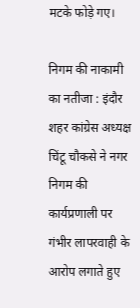मटके फोड़े गए।

निगम की नाकामी का नतीजा : इंदौर शहर कांग्रेस अध्यक्ष चिंटू चौकसे ने नगर निगम की कार्यप्रणाली पर गंभीर लापरवाही के आरोप लगाते हुए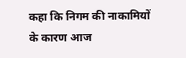कहा कि निगम की नाकामियों के कारण आज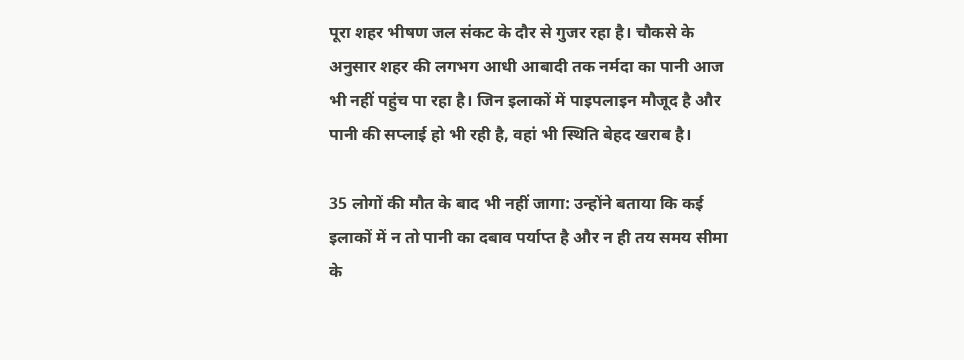पूरा शहर भीषण जल संकट के दौर से गुजर रहा है। चौकसे के अनुसार शहर की लगभग आधी आबादी तक नर्मदा का पानी आज भी नहीं पहुंच पा रहा है। जिन इलाकों में पाइपलाइन मौजूद है और पानी की सप्लाई हो भी रही है, वहां भी स्थिति बेहद खराब है।

35 लोगों की मौत के बाद भी नहीं जागा: उन्‍होंने बताया कि कई इलाकों में न तो पानी का दबाव पर्याप्त है और न ही तय समय सीमा के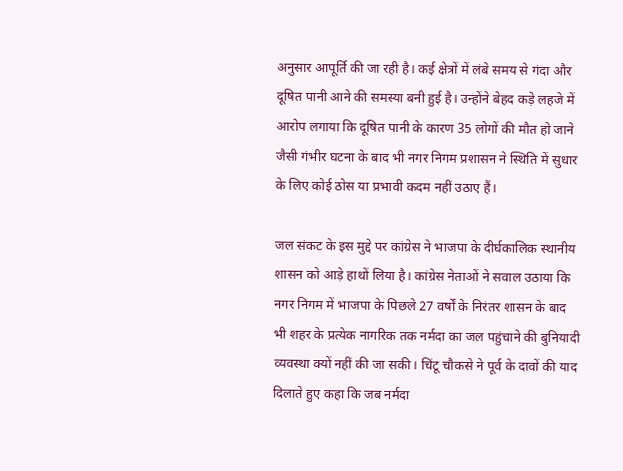अनुसार आपूर्ति की जा रही है। कई क्षेत्रों में लंबे समय से गंदा और दूषित पानी आने की समस्या बनी हुई है। उन्होंने बेहद कड़े लहजे में आरोप लगाया कि दूषित पानी के कारण 35 लोगों की मौत हो जाने जैसी गंभीर घटना के बाद भी नगर निगम प्रशासन ने स्थिति में सुधार के लिए कोई ठोस या प्रभावी कदम नहीं उठाए हैं।

जल संकट के इस मुद्दे पर कांग्रेस ने भाजपा के दीर्घकालिक स्थानीय शासन को आड़े हाथों लिया है। कांग्रेस नेताओं ने सवाल उठाया कि नगर निगम में भाजपा के पिछले 27 वर्षों के निरंतर शासन के बाद भी शहर के प्रत्येक नागरिक तक नर्मदा का जल पहुंचाने की बुनियादी व्यवस्था क्यों नहीं की जा सकी। चिंटू चौकसे ने पूर्व के दावों की याद दिलाते हुए कहा कि जब नर्मदा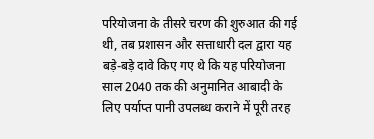परियोजना के तीसरे चरण की शुरुआत की गई थी, तब प्रशासन और सत्ताधारी दल द्वारा यह बड़े-बड़े दावे किए गए थे कि यह परियोजना साल 2040 तक की अनुमानित आबादी के लिए पर्याप्त पानी उपलब्ध कराने में पूरी तरह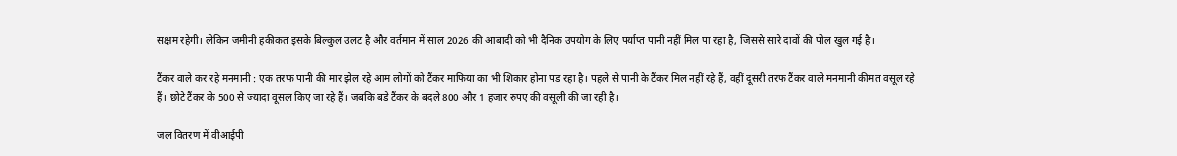सक्षम रहेगी। लेकिन जमीनी हकीकत इसके बिल्कुल उलट है और वर्तमान में साल 2026 की आबादी को भी दैनिक उपयोग के लिए पर्याप्त पानी नहीं मिल पा रहा है, जिससे सारे दावों की पोल खुल गई है।

टैंकर वाले कर रहे मनमानी : एक तरफ पानी की मार झेल रहे आम लोगों को टैंकर माफिया का भी शिकार होना पड रहा है। पहले से पानी के टैंकर मिल नहीं रहे हैं, वहीं दूसरी तरफ टैंकर वाले मनमानी कीमत वसूल रहे हैं। छोटे टैंकर के 500 से ज्‍यादा वूसल किए जा रहे हैं। जबकि बडे टैंकर के बदले 800 और 1 हजार रुपए की वसूली की जा रही है।

जल वितरण में वीआईपी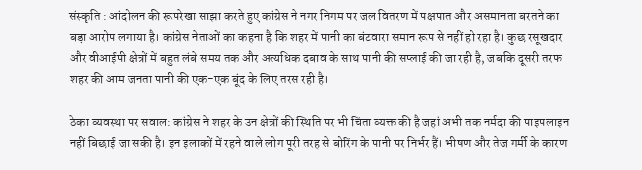संस्कृति : आंदोलन की रूपरेखा साझा करते हुए कांग्रेस ने नगर निगम पर जल वितरण में पक्षपात और असमानता बरतने का बड़ा आरोप लगाया है। कांग्रेस नेताओं का कहना है कि शहर में पानी का बंटवारा समान रूप से नहीं हो रहा है। कुछ रसूखदार और वीआईपी क्षेत्रों में बहुत लंबे समय तक और अत्यधिक दबाव के साथ पानी की सप्लाई की जा रही है, जबकि दूसरी तरफ शहर की आम जनता पानी की एक-एक बूंद के लिए तरस रही है।

ठेका व्यवस्था पर सवाल: कांग्रेस ने शहर के उन क्षेत्रों की स्थिति पर भी चिंता व्यक्त की है जहां अभी तक नर्मदा की पाइपलाइन नहीं बिछाई जा सकी है। इन इलाकों में रहने वाले लोग पूरी तरह से बोरिंग के पानी पर निर्भर हैं। भीषण और तेज गर्मी के कारण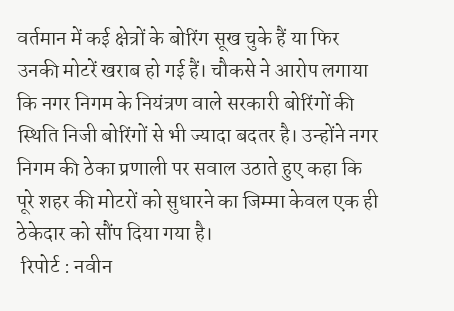वर्तमान में कई क्षेत्रों के बोरिंग सूख चुके हैं या फिर उनकी मोटरें खराब हो गई हैं। चौकसे ने आरोप लगाया कि नगर निगम के नियंत्रण वाले सरकारी बोरिंगों की स्थिति निजी बोरिंगों से भी ज्यादा बदतर है। उन्होंने नगर निगम की ठेका प्रणाली पर सवाल उठाते हुए कहा कि पूरे शहर की मोटरों को सुधारने का जिम्मा केवल एक ही ठेकेदार को सौंप दिया गया है।
 रिपोर्ट : नवीन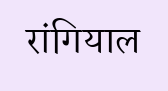रांगियाल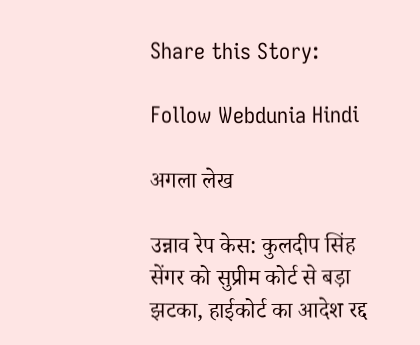Share this Story:

Follow Webdunia Hindi

अगला लेख

उन्नाव रेप केस: कुलदीप सिंह सेंगर को सुप्रीम कोर्ट से बड़ा झटका, हाईकोर्ट का आदेश रद्द